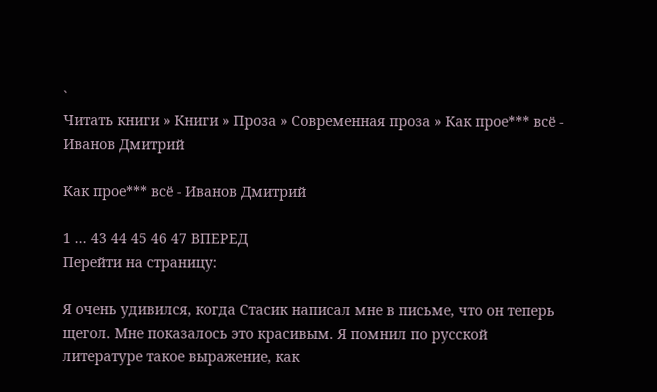`
Читать книги » Книги » Проза » Современная проза » Как прое*** всё - Иванов Дмитрий

Как прое*** всё - Иванов Дмитрий

1 ... 43 44 45 46 47 ВПЕРЕД
Перейти на страницу:

Я очень удивился, когда Стасик написал мне в письме, что он теперь щегол. Мне показалось это красивым. Я помнил по русской литературе такое выражение, как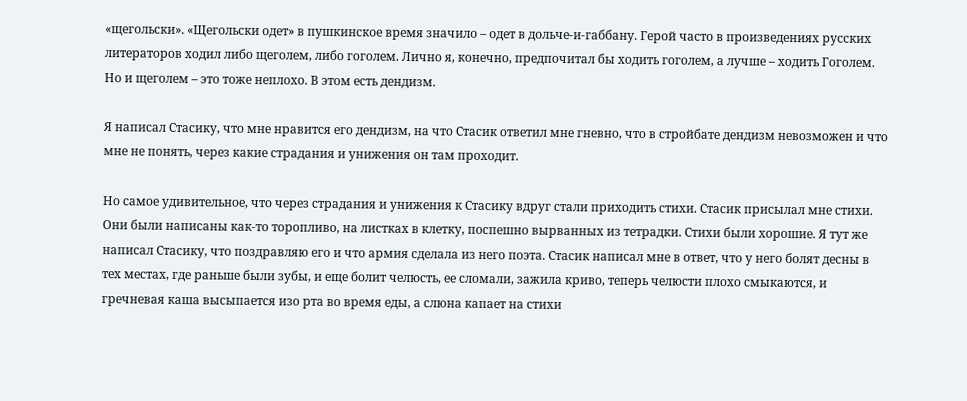«щегольски». «Щегольски одет» в пушкинское время значило – одет в дольче-и-габбану. Герой часто в произведениях русских литераторов ходил либо щеголем, либо гоголем. Лично я, конечно, предпочитал бы ходить гоголем, а лучше – ходить Гоголем. Но и щеголем – это тоже неплохо. В этом есть дендизм.

Я написал Стасику, что мне нравится его дендизм, на что Стасик ответил мне гневно, что в стройбате дендизм невозможен и что мне не понять, через какие страдания и унижения он там проходит.

Но самое удивительное, что через страдания и унижения к Стасику вдруг стали приходить стихи. Стасик присылал мне стихи. Они были написаны как-то торопливо, на листках в клетку, поспешно вырванных из тетрадки. Стихи были хорошие. Я тут же написал Стасику, что поздравляю его и что армия сделала из него поэта. Стасик написал мне в ответ, что у него болят десны в тех местах, где раньше были зубы, и еще болит челюсть, ее сломали, зажила криво, теперь челюсти плохо смыкаются, и гречневая каша высыпается изо рта во время еды, а слюна капает на стихи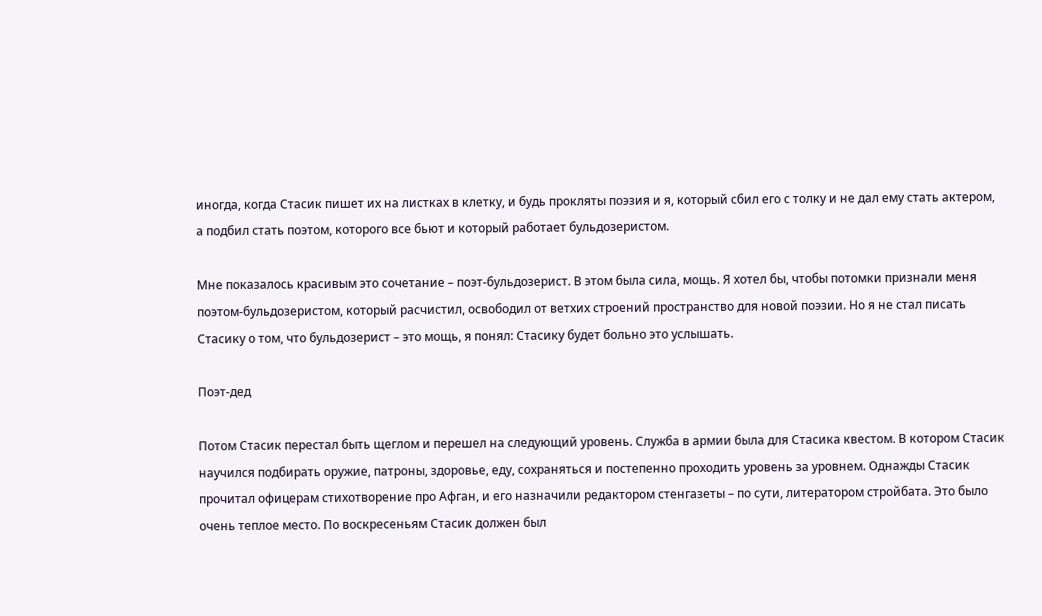иногда, когда Стасик пишет их на листках в клетку, и будь прокляты поэзия и я, который сбил его с толку и не дал ему стать актером, а подбил стать поэтом, которого все бьют и который работает бульдозеристом.

Мне показалось красивым это сочетание – поэт-бульдозерист. В этом была сила, мощь. Я хотел бы, чтобы потомки признали меня поэтом-бульдозеристом, который расчистил, освободил от ветхих строений пространство для новой поэзии. Но я не стал писать Стасику о том, что бульдозерист – это мощь, я понял: Стасику будет больно это услышать.

Поэт-дед

Потом Стасик перестал быть щеглом и перешел на следующий уровень. Служба в армии была для Стасика квестом. В котором Стасик научился подбирать оружие, патроны, здоровье, еду, сохраняться и постепенно проходить уровень за уровнем. Однажды Стасик прочитал офицерам стихотворение про Афган, и его назначили редактором стенгазеты – по сути, литератором стройбата. Это было очень теплое место. По воскресеньям Стасик должен был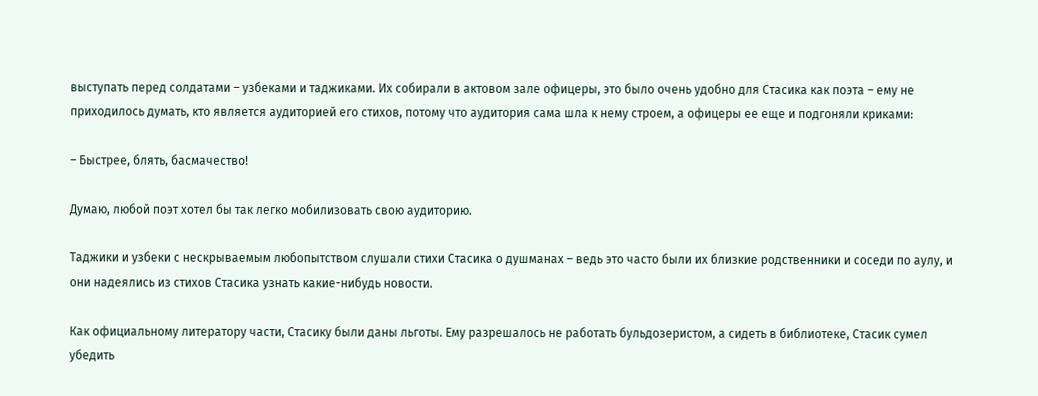выступать перед солдатами – узбеками и таджиками. Их собирали в актовом зале офицеры, это было очень удобно для Стасика как поэта – ему не приходилось думать, кто является аудиторией его стихов, потому что аудитория сама шла к нему строем, а офицеры ее еще и подгоняли криками:

– Быстрее, блять, басмачество!

Думаю, любой поэт хотел бы так легко мобилизовать свою аудиторию.

Таджики и узбеки с нескрываемым любопытством слушали стихи Стасика о душманах – ведь это часто были их близкие родственники и соседи по аулу, и они надеялись из стихов Стасика узнать какие-нибудь новости.

Как официальному литератору части, Стасику были даны льготы. Ему разрешалось не работать бульдозеристом, а сидеть в библиотеке, Стасик сумел убедить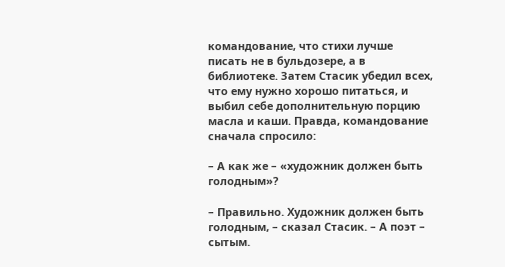командование, что стихи лучше писать не в бульдозере, а в библиотеке. Затем Стасик убедил всех, что ему нужно хорошо питаться, и выбил себе дополнительную порцию масла и каши. Правда, командование сначала спросило:

– А как же – «художник должен быть голодным»?

– Правильно. Художник должен быть голодным, – сказал Стасик. – А поэт – сытым.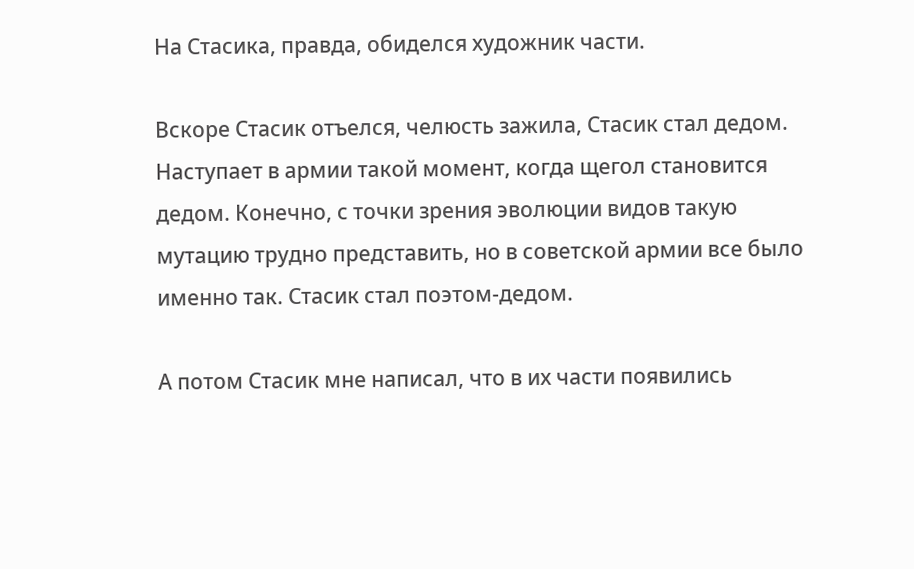На Стасика, правда, обиделся художник части.

Вскоре Стасик отъелся, челюсть зажила, Стасик стал дедом. Наступает в армии такой момент, когда щегол становится дедом. Конечно, с точки зрения эволюции видов такую мутацию трудно представить, но в советской армии все было именно так. Стасик стал поэтом-дедом.

А потом Стасик мне написал, что в их части появились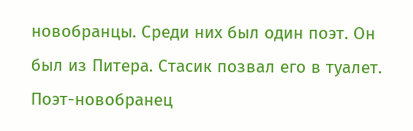новобранцы. Среди них был один поэт. Он был из Питера. Стасик позвал его в туалет. Поэт-новобранец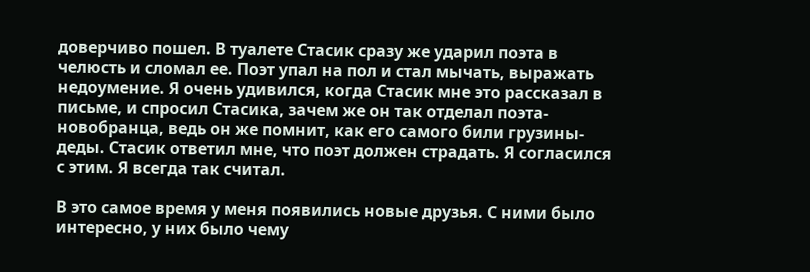доверчиво пошел. В туалете Стасик сразу же ударил поэта в челюсть и сломал ее. Поэт упал на пол и стал мычать, выражать недоумение. Я очень удивился, когда Стасик мне это рассказал в письме, и спросил Стасика, зачем же он так отделал поэта-новобранца, ведь он же помнит, как его самого били грузины-деды. Стасик ответил мне, что поэт должен страдать. Я согласился с этим. Я всегда так считал.

В это самое время у меня появились новые друзья. С ними было интересно, у них было чему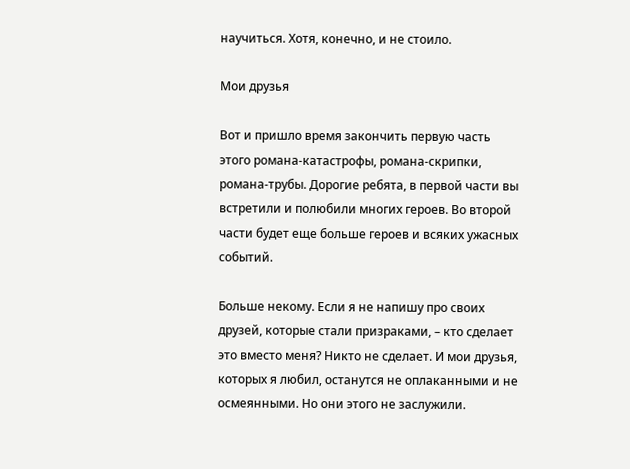научиться. Хотя, конечно, и не стоило.

Мои друзья

Вот и пришло время закончить первую часть этого романа-катастрофы, романа-скрипки, романа-трубы. Дорогие ребята, в первой части вы встретили и полюбили многих героев. Во второй части будет еще больше героев и всяких ужасных событий.

Больше некому. Если я не напишу про своих друзей, которые стали призраками, – кто сделает это вместо меня? Никто не сделает. И мои друзья, которых я любил, останутся не оплаканными и не осмеянными. Но они этого не заслужили.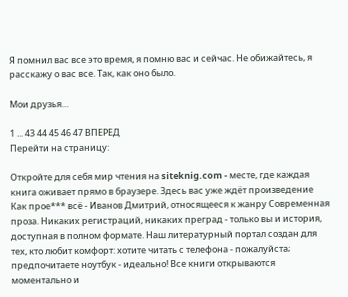Я помнил вас все это время, я помню вас и сейчас. Не обижайтесь, я расскажу о вас все. Так, как оно было.

Мои друзья…

1 ... 43 44 45 46 47 ВПЕРЕД
Перейти на страницу:

Откройте для себя мир чтения на siteknig.com - месте, где каждая книга оживает прямо в браузере. Здесь вас уже ждёт произведение Как прое*** всё - Иванов Дмитрий, относящееся к жанру Современная проза. Никаких регистраций, никаких преград - только вы и история, доступная в полном формате. Наш литературный портал создан для тех, кто любит комфорт: хотите читать с телефона - пожалуйста; предпочитаете ноутбук - идеально! Все книги открываются моментально и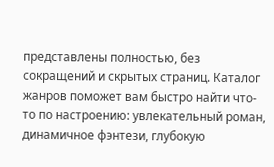представлены полностью, без сокращений и скрытых страниц. Каталог жанров поможет вам быстро найти что-то по настроению: увлекательный роман, динамичное фэнтези, глубокую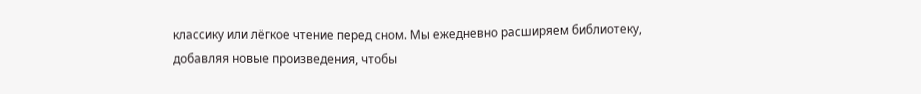классику или лёгкое чтение перед сном. Мы ежедневно расширяем библиотеку, добавляя новые произведения, чтобы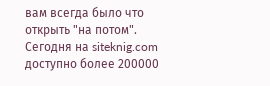вам всегда было что открыть "на потом". Сегодня на siteknig.com доступно более 200000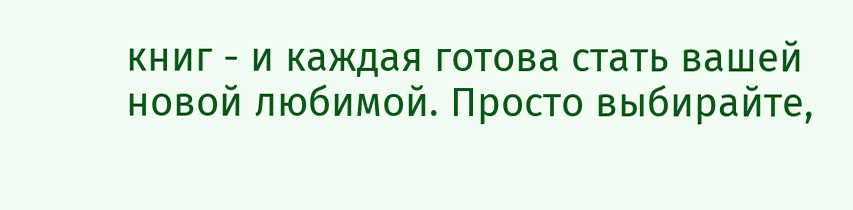книг - и каждая готова стать вашей новой любимой. Просто выбирайте,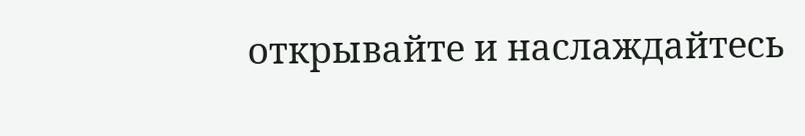открывайте и наслаждайтесь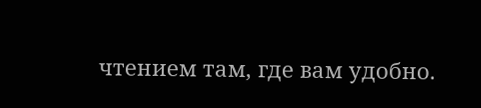чтением там, где вам удобно.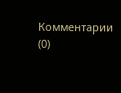Комментарии (0)